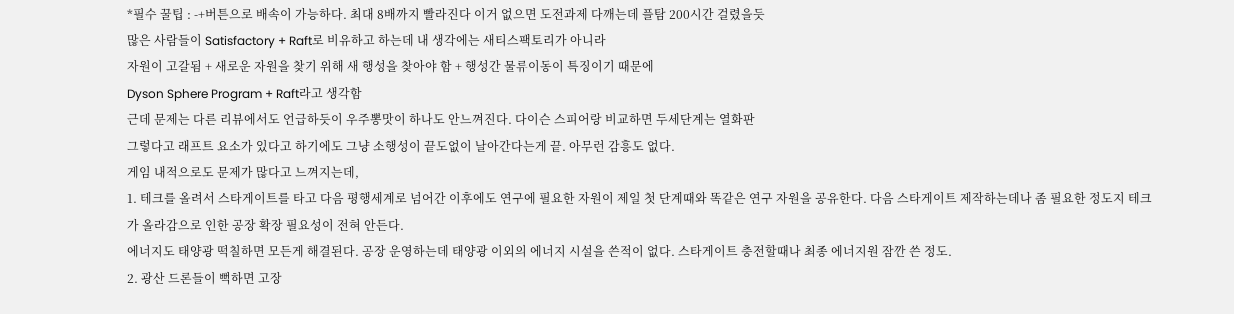*필수 꿀팁 : -+버튼으로 배속이 가능하다. 최대 8배까지 빨라진다 이거 없으면 도전과제 다깨는데 플탐 200시간 걸렸을듯
많은 사람들이 Satisfactory + Raft로 비유하고 하는데 내 생각에는 새티스팩토리가 아니라
자원이 고갈됨 + 새로운 자원을 찾기 위해 새 행성을 찾아야 함 + 행성간 물류이동이 특징이기 때문에
Dyson Sphere Program + Raft라고 생각함
근데 문제는 다른 리뷰에서도 언급하듯이 우주뽕맛이 하나도 안느껴진다. 다이슨 스피어랑 비교하면 두세단계는 열화판
그렇다고 래프트 요소가 있다고 하기에도 그냥 소행성이 끝도없이 날아간다는게 끝. 아무런 감흥도 없다.
게임 내적으로도 문제가 많다고 느껴지는데,
1. 테크를 올려서 스타게이트를 타고 다음 평행세계로 넘어간 이후에도 연구에 필요한 자원이 제일 첫 단계때와 똑같은 연구 자원을 공유한다. 다음 스타게이트 제작하는데나 좀 필요한 정도지 테크가 올라감으로 인한 공장 확장 필요성이 전혀 안든다.
에너지도 태양광 떡칠하면 모든게 해결된다. 공장 운영하는데 태양광 이외의 에너지 시설을 쓴적이 없다. 스타게이트 충전할때나 최종 에너지원 잠깐 쓴 정도.
2. 광산 드론들이 뻑하면 고장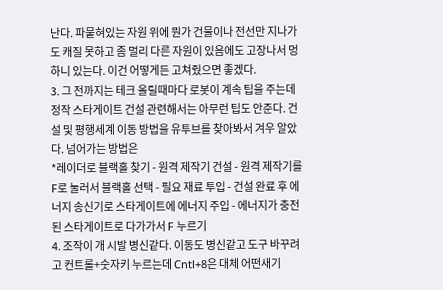난다. 파뭍혀있는 자원 위에 뭔가 건물이나 전선만 지나가도 캐질 못하고 좀 멀리 다른 자원이 있음에도 고장나서 멍하니 있는다. 이건 어떻게든 고쳐줬으면 좋겠다.
3. 그 전까지는 테크 올릴때마다 로봇이 계속 팁을 주는데 정작 스타게이트 건설 관련해서는 아무런 팁도 안준다. 건설 및 평행세계 이동 방법을 유투브를 찾아봐서 겨우 알았다. 넘어가는 방법은
*레이더로 블랙홀 찾기 - 원격 제작기 건설 - 원격 제작기를 F로 눌러서 블랙홀 선택 - 필요 재료 투입 - 건설 완료 후 에너지 송신기로 스타게이트에 에너지 주입 - 에너지가 충전된 스타게이트로 다가가서 F 누르기
4. 조작이 개 시발 병신같다. 이동도 병신같고 도구 바꾸려고 컨트롤+숫자키 누르는데 Cntl+8은 대체 어떤새기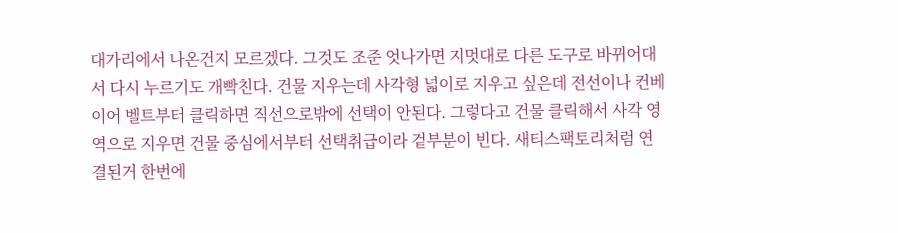대가리에서 나온건지 모르겠다. 그것도 조준 엇나가면 지멋대로 다른 도구로 바뀌어대서 다시 누르기도 개빡친다. 건물 지우는데 사각형 넓이로 지우고 싶은데 전선이나 컨베이어 벨트부터 클릭하면 직선으로밖에 선택이 안된다. 그렇다고 건물 클릭해서 사각 영역으로 지우면 건물 중심에서부터 선택취급이라 겉부분이 빈다. 새티스팩토리처럼 연결된거 한번에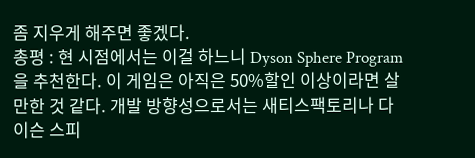좀 지우게 해주면 좋겠다.
총평 : 현 시점에서는 이걸 하느니 Dyson Sphere Program을 추천한다. 이 게임은 아직은 50%할인 이상이라면 살만한 것 같다. 개발 방향성으로서는 새티스팩토리나 다이슨 스피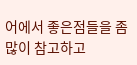어에서 좋은점들을 좀 많이 참고하고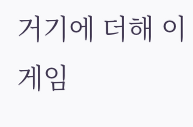거기에 더해 이 게임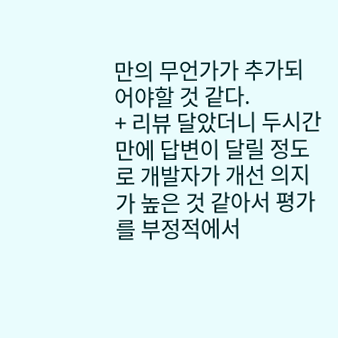만의 무언가가 추가되어야할 것 같다.
+ 리뷰 달았더니 두시간만에 답변이 달릴 정도로 개발자가 개선 의지가 높은 것 같아서 평가를 부정적에서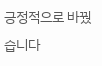긍정적으로 바꿨습니다